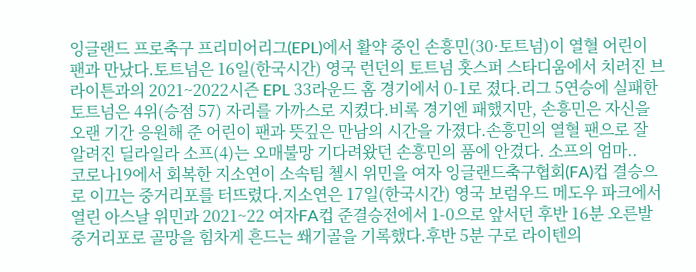잉글랜드 프로축구 프리미어리그(EPL)에서 활약 중인 손흥민(30·토트넘)이 열혈 어린이 팬과 만났다.토트넘은 16일(한국시간) 영국 런던의 토트넘 홋스퍼 스타디움에서 치러진 브라이튼과의 2021~2022시즌 EPL 33라운드 홈 경기에서 0-1로 졌다.리그 5연승에 실패한 토트넘은 4위(승점 57) 자리를 가까스로 지켰다.비록 경기엔 패했지만, 손흥민은 자신을 오랜 기간 응원해 준 어린이 팬과 뜻깊은 만남의 시간을 가졌다.손흥민의 열혈 팬으로 잘 알려진 딜라일라 소프(4)는 오매불망 기다려왔던 손흥민의 품에 안겼다. 소프의 엄마..
코로나19에서 회복한 지소연이 소속팀 첼시 위민을 여자 잉글랜드축구협회(FA)컵 결승으로 이끄는 중거리포를 터뜨렸다.지소연은 17일(한국시간) 영국 보럼우드 메도우 파크에서 열린 아스날 위민과 2021~22 여자FA컵 준결승전에서 1-0으로 앞서던 후반 16분 오른발 중거리포로 골망을 힘차게 흔드는 쐐기골을 기록했다.후반 5분 구로 라이텐의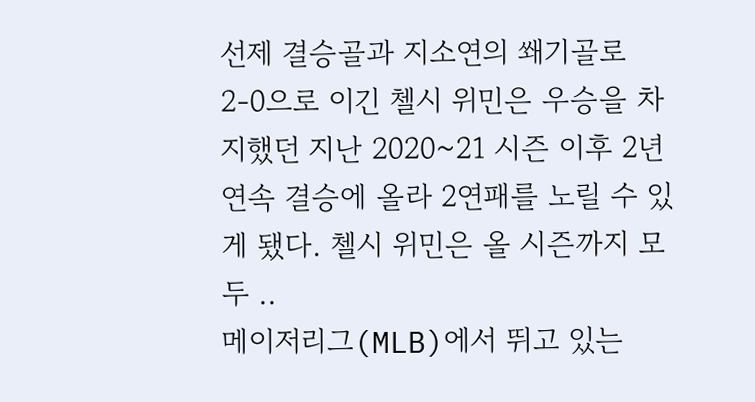선제 결승골과 지소연의 쐐기골로 2-0으로 이긴 첼시 위민은 우승을 차지했던 지난 2020~21 시즌 이후 2년 연속 결승에 올라 2연패를 노릴 수 있게 됐다. 첼시 위민은 올 시즌까지 모두 ..
메이저리그(MLB)에서 뛰고 있는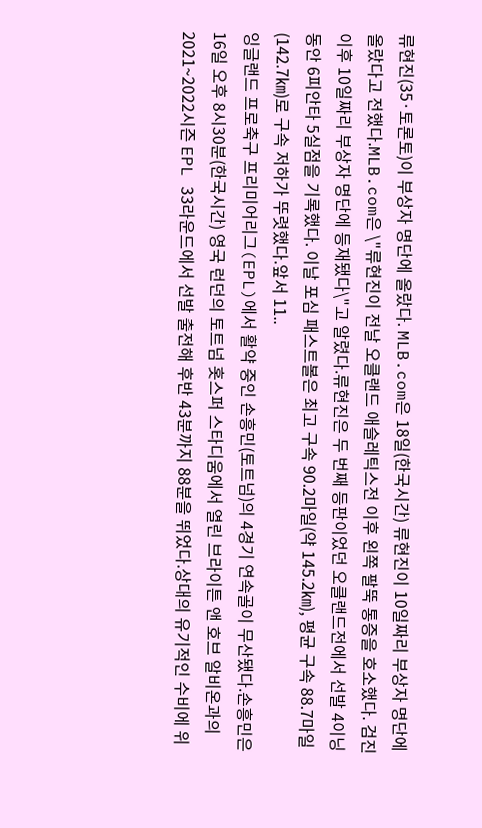류현진(35·토론토)이 부상자 명단에 올랐다. MLB.com은 18일(한국시간) 류현진이 10일짜리 부상자 명단에 올랐다고 전했다.MLB.com은 \"류현진이 전날 오클랜드 애슬레틱스전 이후 왼쪽 팔뚝 통증을 호소했다. 검진 이후 10일짜리 부상자 명단에 등재됐다\"고 알렸다.류현진은 두 번째 등판이었던 오클랜드전에서 선발 4이닝 동안 6피안타 5실점을 기록했다. 이날 포심 패스트볼은 최고 구속 90.2마일(약 145.2㎞), 평균 구속 88.7마일(142.7㎞)로 구속 저하가 뚜렷했다.앞서 11..
잉글랜드 프로축구 프리미어리그(EPL)에서 활약 중인 손흥민(토트넘)의 4경기 연속골이 무산됐다.손흥민은 16일 오후 8시30분(한국시간) 영국 런던의 토트넘 홋스퍼 스타디움에서 열린 브라이튼 앤 호브 알비온과의 2021~2022시즌 EPL 33라운드에서 선발 출전해 후반 43분까지 88분을 뛰었다.상대의 유기적인 수비에 위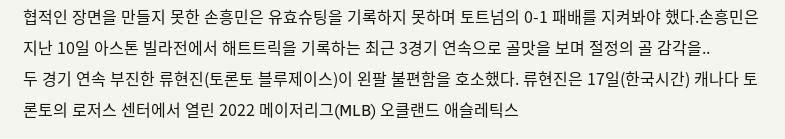협적인 장면을 만들지 못한 손흥민은 유효슈팅을 기록하지 못하며 토트넘의 0-1 패배를 지켜봐야 했다.손흥민은 지난 10일 아스톤 빌라전에서 해트트릭을 기록하는 최근 3경기 연속으로 골맛을 보며 절정의 골 감각을..
두 경기 연속 부진한 류현진(토론토 블루제이스)이 왼팔 불편함을 호소했다. 류현진은 17일(한국시간) 캐나다 토론토의 로저스 센터에서 열린 2022 메이저리그(MLB) 오클랜드 애슬레틱스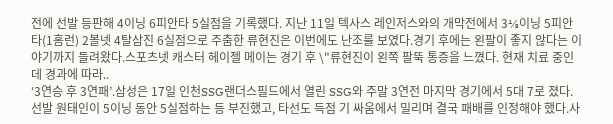전에 선발 등판해 4이닝 6피안타 5실점을 기록했다. 지난 11일 텍사스 레인저스와의 개막전에서 3⅓이닝 5피안타(1홈런) 2볼넷 4탈삼진 6실점으로 주춤한 류현진은 이번에도 난조를 보였다.경기 후에는 왼팔이 좋지 않다는 이야기까지 들려왔다.스포츠넷 캐스터 헤이젤 메이는 경기 후 \"류현진이 왼쪽 팔뚝 통증을 느꼈다. 현재 치료 중인데 경과에 따라..
‘3연승 후 3연패’.삼성은 17일 인천SSG랜더스필드에서 열린 SSG와 주말 3연전 마지막 경기에서 5대 7로 졌다. 선발 원태인이 5이닝 동안 5실점하는 등 부진했고, 타선도 득점 기 싸움에서 밀리며 결국 패배를 인정해야 했다.사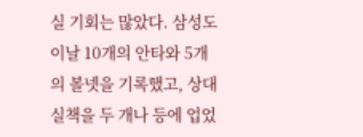실 기회는 많았다. 삼성도 이날 10개의 안타와 5개의 볼넷을 기록했고, 상대 실책을 두 개나 등에 업었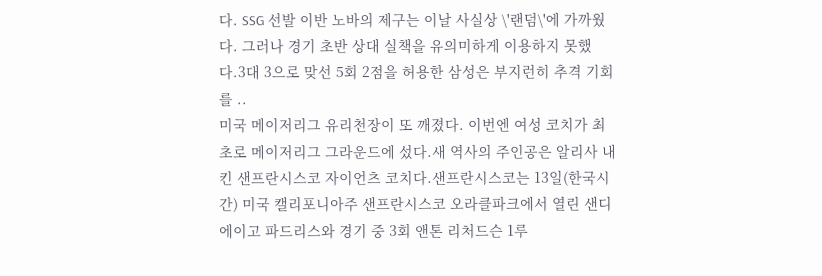다. SSG 선발 이반 노바의 제구는 이날 사실상 \'랜덤\'에 가까웠다. 그러나 경기 초반 상대 실책을 유의미하게 이용하지 못했다.3대 3으로 맞선 5회 2점을 허용한 삼성은 부지런히 추격 기회를 ..
미국 메이저리그 유리천장이 또 깨졌다. 이번엔 여성 코치가 최초로 메이저리그 그라운드에 섰다.새 역사의 주인공은 알리사 내킨 샌프란시스코 자이언츠 코치다.샌프란시스코는 13일(한국시간) 미국 캘리포니아주 샌프란시스코 오라클파크에서 열린 샌디에이고 파드리스와 경기 중 3회 앤톤 리처드슨 1루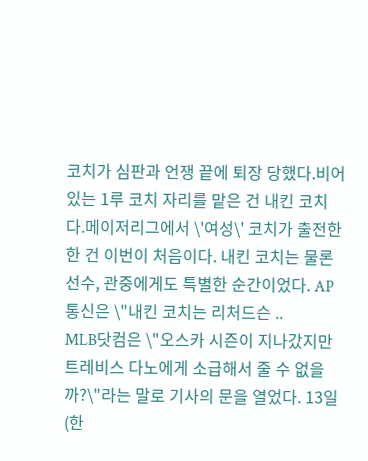코치가 심판과 언쟁 끝에 퇴장 당했다.비어있는 1루 코치 자리를 맡은 건 내킨 코치다.메이저리그에서 \'여성\' 코치가 출전한 한 건 이번이 처음이다. 내킨 코치는 물론 선수, 관중에게도 특별한 순간이었다. AP통신은 \"내킨 코치는 리처드슨 ..
MLB닷컴은 \"오스카 시즌이 지나갔지만 트레비스 다노에게 소급해서 줄 수 없을까?\"라는 말로 기사의 문을 열었다. 13일(한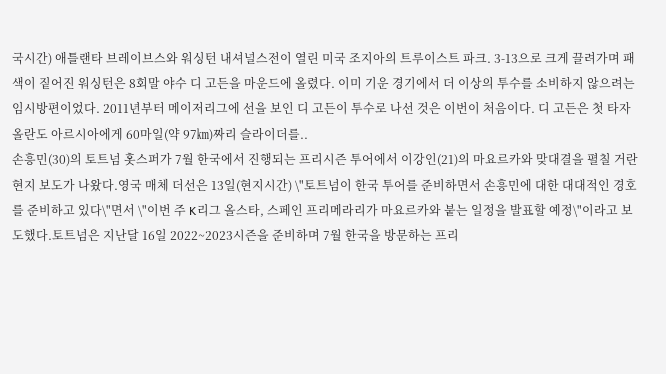국시간) 애틀랜타 브레이브스와 워싱턴 내셔널스전이 열린 미국 조지아의 트루이스트 파크. 3-13으로 크게 끌려가며 패색이 짙어진 워싱턴은 8회말 야수 디 고든을 마운드에 올렸다. 이미 기운 경기에서 더 이상의 투수를 소비하지 않으려는 임시방편이었다. 2011년부터 메이저리그에 선을 보인 디 고든이 투수로 나선 것은 이번이 처음이다. 디 고든은 첫 타자 올란도 아르시아에게 60마일(약 97㎞)짜리 슬라이더를..
손흥민(30)의 토트넘 홋스퍼가 7월 한국에서 진행되는 프리시즌 투어에서 이강인(21)의 마요르카와 맞대결을 펼칠 거란 현지 보도가 나왔다.영국 매체 더선은 13일(현지시간) \"토트넘이 한국 투어를 준비하면서 손흥민에 대한 대대적인 경호를 준비하고 있다\"면서 \"이번 주 K리그 올스타, 스페인 프리메라리가 마요르카와 붙는 일정을 발표할 예정\"이라고 보도했다.토트넘은 지난달 16일 2022~2023시즌을 준비하며 7월 한국을 방문하는 프리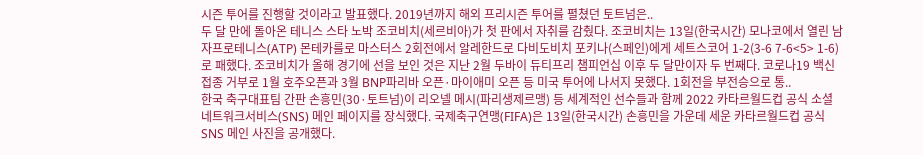시즌 투어를 진행할 것이라고 발표했다. 2019년까지 해외 프리시즌 투어를 펼쳤던 토트넘은..
두 달 만에 돌아온 테니스 스타 노박 조코비치(세르비아)가 첫 판에서 자취를 감췄다. 조코비치는 13일(한국시간) 모나코에서 열린 남자프로테니스(ATP) 몬테카를로 마스터스 2회전에서 알레한드로 다비도비치 포키나(스페인)에게 세트스코어 1-2(3-6 7-6<5> 1-6)로 패했다. 조코비치가 올해 경기에 선을 보인 것은 지난 2월 두바이 듀티프리 챔피언십 이후 두 달만이자 두 번째다. 코로나19 백신 접종 거부로 1월 호주오픈과 3월 BNP파리바 오픈·마이애미 오픈 등 미국 투어에 나서지 못했다. 1회전을 부전승으로 통..
한국 축구대표팀 간판 손흥민(30·토트넘)이 리오넬 메시(파리생제르맹) 등 세계적인 선수들과 함께 2022 카타르월드컵 공식 소셜네트워크서비스(SNS) 메인 페이지를 장식했다. 국제축구연맹(FIFA)은 13일(한국시간) 손흥민을 가운데 세운 카타르월드컵 공식 SNS 메인 사진을 공개했다.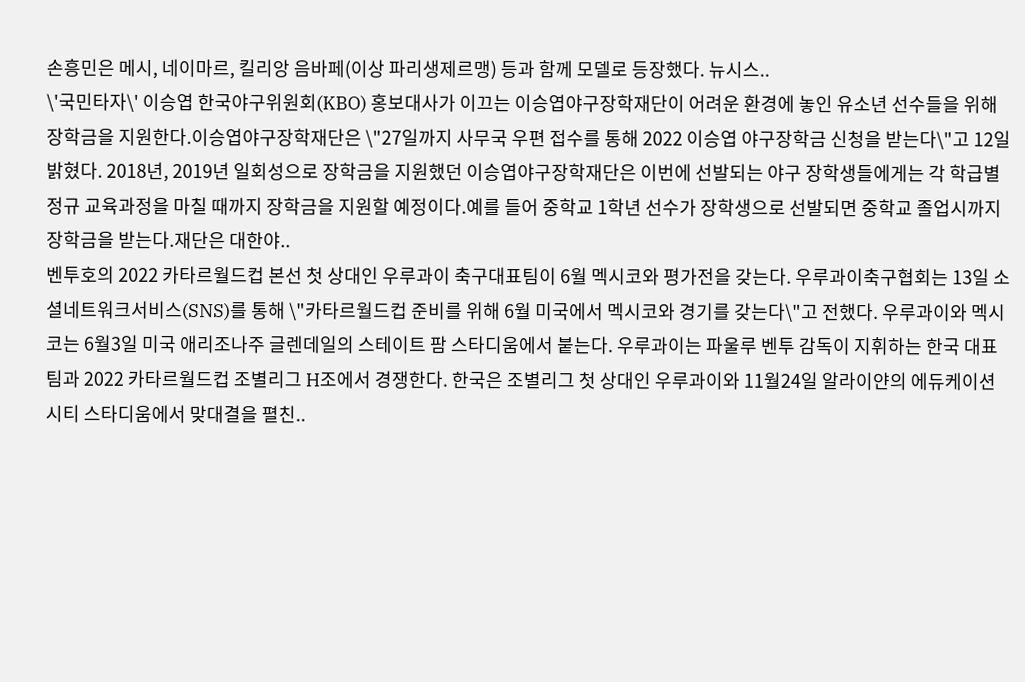손흥민은 메시, 네이마르, 킬리앙 음바페(이상 파리생제르맹) 등과 함께 모델로 등장했다. 뉴시스..
\'국민타자\' 이승엽 한국야구위원회(KBO) 홍보대사가 이끄는 이승엽야구장학재단이 어려운 환경에 놓인 유소년 선수들을 위해 장학금을 지원한다.이승엽야구장학재단은 \"27일까지 사무국 우편 접수를 통해 2022 이승엽 야구장학금 신청을 받는다\"고 12일 밝혔다. 2018년, 2019년 일회성으로 장학금을 지원했던 이승엽야구장학재단은 이번에 선발되는 야구 장학생들에게는 각 학급별 정규 교육과정을 마칠 때까지 장학금을 지원할 예정이다.예를 들어 중학교 1학년 선수가 장학생으로 선발되면 중학교 졸업시까지 장학금을 받는다.재단은 대한야..
벤투호의 2022 카타르월드컵 본선 첫 상대인 우루과이 축구대표팀이 6월 멕시코와 평가전을 갖는다. 우루과이축구협회는 13일 소셜네트워크서비스(SNS)를 통해 \"카타르월드컵 준비를 위해 6월 미국에서 멕시코와 경기를 갖는다\"고 전했다. 우루과이와 멕시코는 6월3일 미국 애리조나주 글렌데일의 스테이트 팜 스타디움에서 붙는다. 우루과이는 파울루 벤투 감독이 지휘하는 한국 대표팀과 2022 카타르월드컵 조별리그 H조에서 경쟁한다. 한국은 조별리그 첫 상대인 우루과이와 11월24일 알라이얀의 에듀케이션 시티 스타디움에서 맞대결을 펼친..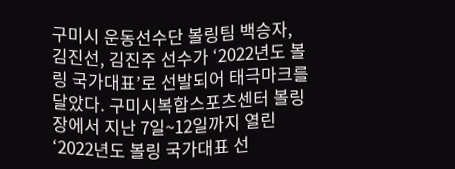구미시 운동선수단 볼링팀 백승자, 김진선, 김진주 선수가 ‘2022년도 볼링 국가대표’로 선발되어 태극마크를 달았다. 구미시복합스포츠센터 볼링장에서 지난 7일~12일까지 열린 ‘2022년도 볼링 국가대표 선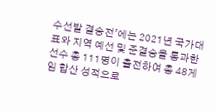수선발 결승전’에는 2021년 국가대표와 지역 예선 및 준결승을 통과한 선수 총 111명이 출전하여 총 48게임 합산 성적으로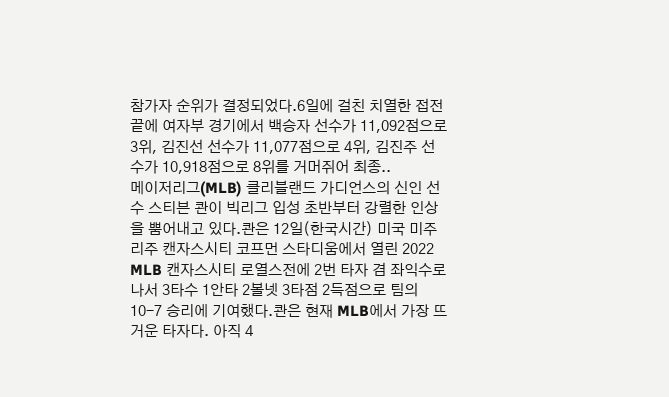참가자 순위가 결정되었다.6일에 걸친 치열한 접전 끝에 여자부 경기에서 백승자 선수가 11,092점으로 3위, 김진선 선수가 11,077점으로 4위, 김진주 선수가 10,918점으로 8위를 거머쥐어 최종..
메이저리그(MLB) 클리블랜드 가디언스의 신인 선수 스티븐 콴이 빅리그 입성 초반부터 강렬한 인상을 뿜어내고 있다.콴은 12일(한국시간) 미국 미주리주 캔자스시티 코프먼 스타디움에서 열린 2022 MLB 캔자스시티 로열스전에 2번 타자 겸 좌익수로 나서 3타수 1안타 2볼넷 3타점 2득점으로 팀의 10-7 승리에 기여했다.콴은 현재 MLB에서 가장 뜨거운 타자다. 아직 4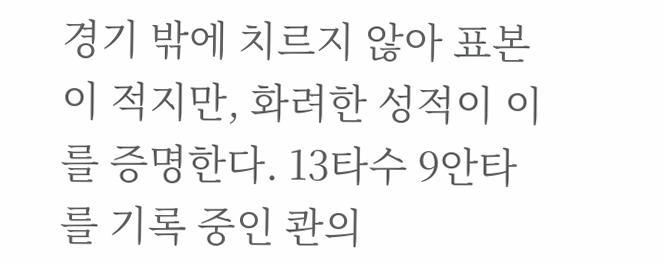경기 밖에 치르지 않아 표본이 적지만, 화려한 성적이 이를 증명한다. 13타수 9안타를 기록 중인 콴의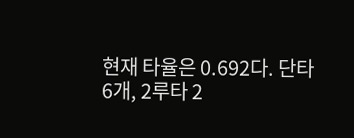현재 타율은 0.692다. 단타 6개, 2루타 2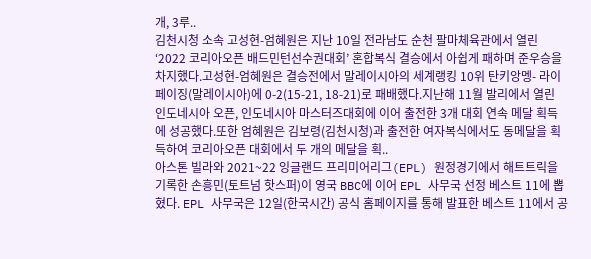개, 3루..
김천시청 소속 고성현-엄혜원은 지난 10일 전라남도 순천 팔마체육관에서 열린 ‘2022 코리아오픈 배드민턴선수권대회’ 혼합복식 결승에서 아쉽게 패하며 준우승을 차지했다.고성현-엄혜원은 결승전에서 말레이시아의 세계랭킹 10위 탄키앙멩- 라이페이징(말레이시아)에 0-2(15-21, 18-21)로 패배했다.지난해 11월 발리에서 열린 인도네시아 오픈, 인도네시아 마스터즈대회에 이어 출전한 3개 대회 연속 메달 획득에 성공했다.또한 엄혜원은 김보령(김천시청)과 출전한 여자복식에서도 동메달을 획득하여 코리아오픈 대회에서 두 개의 메달을 획..
아스톤 빌라와 2021~22 잉글랜드 프리미어리그(EPL) 원정경기에서 해트트릭을 기록한 손흥민(토트넘 핫스퍼)이 영국 BBC에 이어 EPL 사무국 선정 베스트 11에 뽑혔다. EPL 사무국은 12일(한국시간) 공식 홈페이지를 통해 발표한 베스트 11에서 공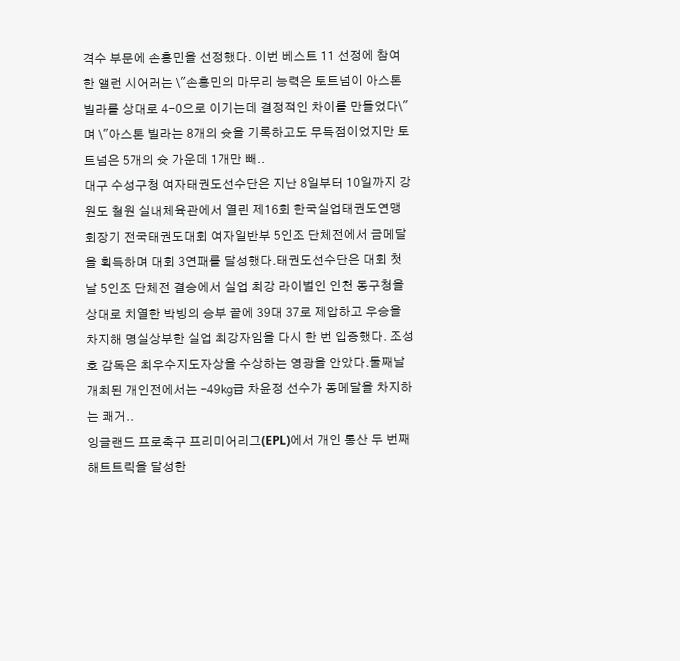격수 부문에 손흥민을 선정했다. 이번 베스트 11 선정에 참여한 앨런 시어러는 \"손흥민의 마무리 능력은 토트넘이 아스톤 빌라를 상대로 4-0으로 이기는데 결정적인 차이를 만들었다\"며 \"아스톤 빌라는 8개의 슛을 기록하고도 무득점이었지만 토트넘은 5개의 슛 가운데 1개만 빼..
대구 수성구청 여자태권도선수단은 지난 8일부터 10일까지 강원도 철원 실내체육관에서 열린 제16회 한국실업태권도연맹회장기 전국태권도대회 여자일반부 5인조 단체전에서 금메달을 획득하며 대회 3연패를 달성했다.태권도선수단은 대회 첫날 5인조 단체전 결승에서 실업 최강 라이벌인 인천 동구청을 상대로 치열한 박빙의 승부 끝에 39대 37로 제압하고 우승을 차지해 명실상부한 실업 최강자임을 다시 한 번 입증했다. 조성호 감독은 최우수지도자상을 수상하는 영광을 안았다.둘째날 개최된 개인전에서는 –49㎏급 차윤정 선수가 동메달을 차지하는 쾌거..
잉글랜드 프로축구 프리미어리그(EPL)에서 개인 통산 두 번째 해트트릭을 달성한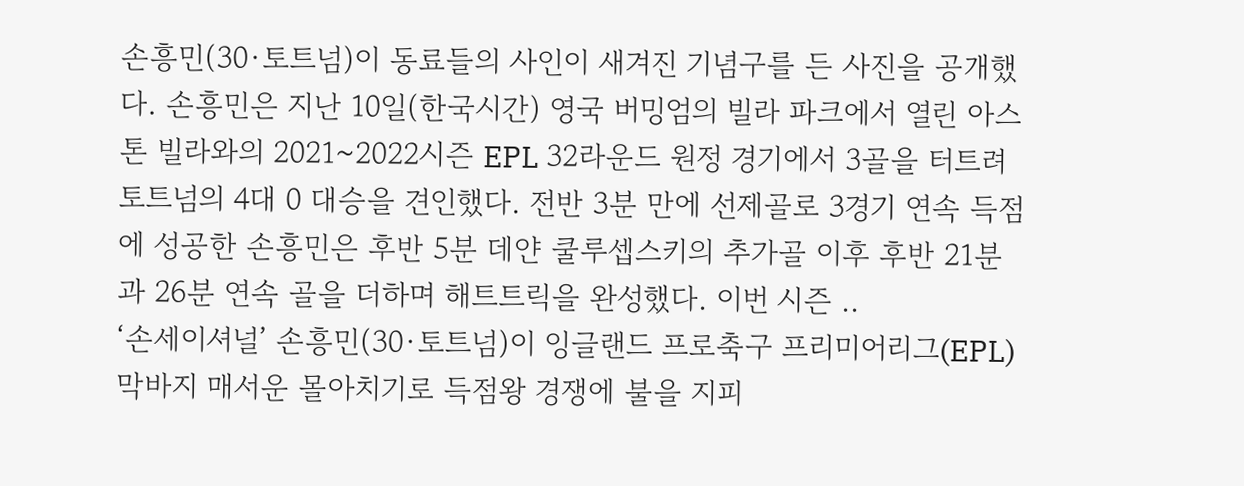손흥민(30·토트넘)이 동료들의 사인이 새겨진 기념구를 든 사진을 공개했다. 손흥민은 지난 10일(한국시간) 영국 버밍엄의 빌라 파크에서 열린 아스톤 빌라와의 2021~2022시즌 EPL 32라운드 원정 경기에서 3골을 터트려 토트넘의 4대 0 대승을 견인했다. 전반 3분 만에 선제골로 3경기 연속 득점에 성공한 손흥민은 후반 5분 데얀 쿨루셉스키의 추가골 이후 후반 21분과 26분 연속 골을 더하며 해트트릭을 완성했다. 이번 시즌 ..
‘손세이셔널’ 손흥민(30·토트넘)이 잉글랜드 프로축구 프리미어리그(EPL) 막바지 매서운 몰아치기로 득점왕 경쟁에 불을 지피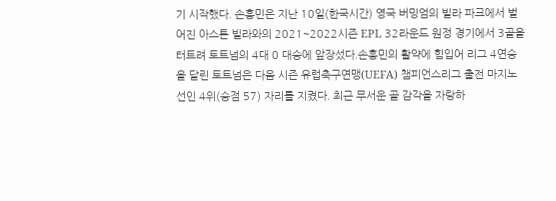기 시작했다. 손흥민은 지난 10일(한국시간) 영국 버밍엄의 빌라 파크에서 벌어진 아스톤 빌라와의 2021~2022시즌 EPL 32라운드 원정 경기에서 3골을 터트려 토트넘의 4대 0 대승에 앞장섰다.손흥민의 활약에 힘입어 리그 4연승을 달린 토트넘은 다음 시즌 유럽축구연맹(UEFA) 챔피언스리그 출전 마지노선인 4위(승점 57) 자리를 지켰다. 최근 무서운 골 감각을 자랑하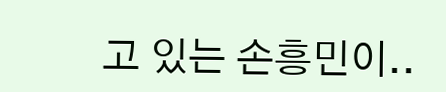고 있는 손흥민이..